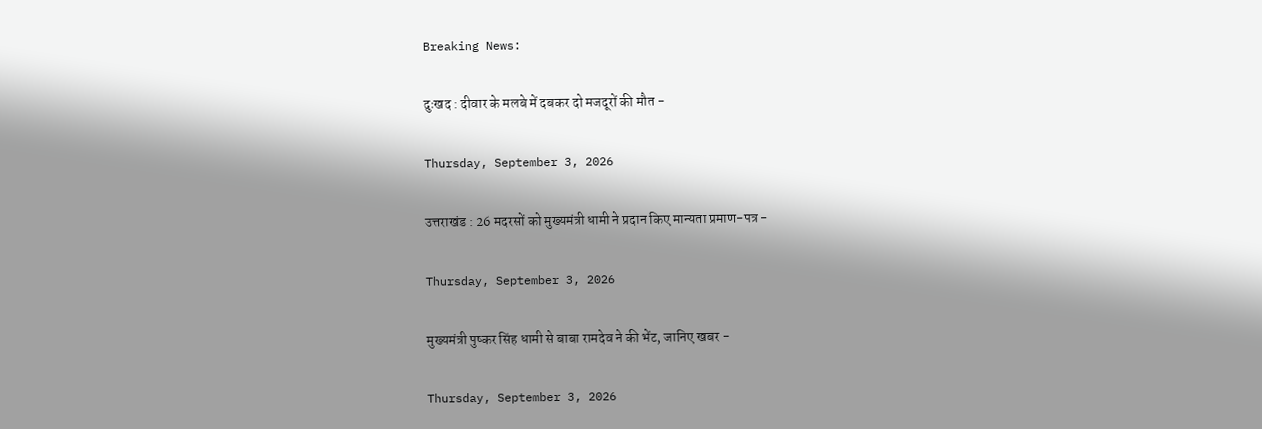Breaking News:

दुःखद : दीवार के मलबे में दबकर दो मजदूरों की मौत -

Thursday, September 3, 2026

उत्तराखंड : 26 मदरसों को मुख्यमंत्री धामी ने प्रदान किए मान्यता प्रमाण-पत्र -

Thursday, September 3, 2026

मुख्यमंत्री पुष्कर सिंह धामी से बाबा रामदेव ने की भेंट, जानिए खबर -

Thursday, September 3, 2026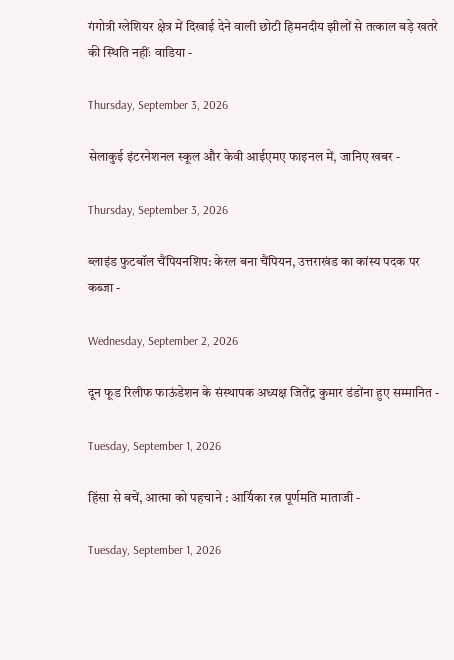गंगोत्री ग्लेशियर क्षेत्र में दिखाई देने वाली छोटी हिमनदीय झीलों से तत्काल बड़े खतरे की स्थिति नहींः वाडिया -

Thursday, September 3, 2026

सेलाकुई इंटरनेशनल स्कूल और केवी आईएमए फाइनल में, जानिए खबर -

Thursday, September 3, 2026

ब्लाइंड फुटबॉल चैंपियनशिप: केरल बना चैंपियन, उत्तराखंड का कांस्य पदक पर कब्जा -

Wednesday, September 2, 2026

दून फूड रिलीफ फाऊंडेशन के संस्थापक अध्यक्ष जितेंद्र कुमार डंडोंना हुए सम्मानित -

Tuesday, September 1, 2026

हिंसा से बचें, आत्मा को पहचाने : आर्यिका रत्न पूर्णमति माताजी -

Tuesday, September 1, 2026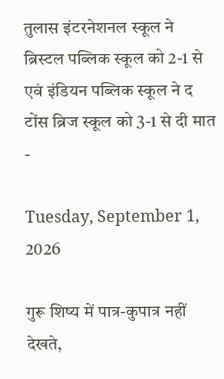तुलास इंटरनेशनल स्कूल ने ब्रिस्टल पब्लिक स्कूल को 2-1 से एवं इंडियन पब्लिक स्कूल ने द टोंस ब्रिज स्कूल को 3-1 से दी मात -

Tuesday, September 1, 2026

गुरू शिष्य में पात्र-कुपात्र नहीं देखते,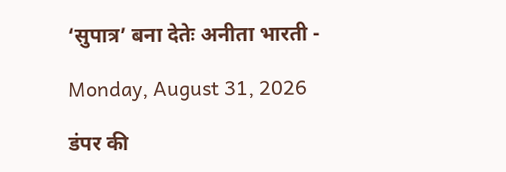‘सुपात्र’ बना देतेः अनीता भारती -

Monday, August 31, 2026

डंपर की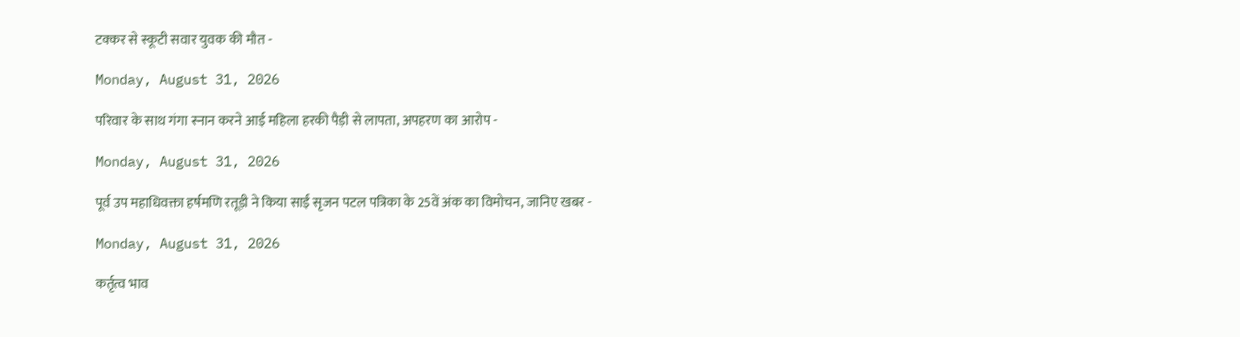टक्कर से स्कूटी सवार युवक की मौत -

Monday, August 31, 2026

परिवार के साथ गंगा स्नान करने आई महिला हरकी पैड़ी से लापता, अपहरण का आरोप -

Monday, August 31, 2026

पूर्व उप महाधिवक्ता हर्षमणि रतूड़ी ने किया साईं सृजन पटल पत्रिका के 25वें अंक का विमोचन, जानिए खबर -

Monday, August 31, 2026

कर्तृत्व भाव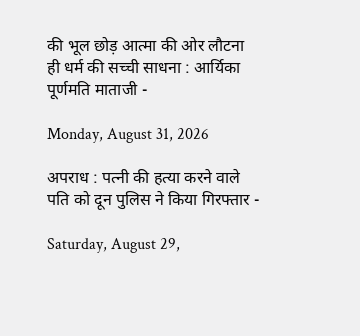की भूल छोड़ आत्मा की ओर लौटना ही धर्म की सच्ची साधना : आर्यिका पूर्णमति माताजी -

Monday, August 31, 2026

अपराध : पत्नी की हत्या करने वाले पति को दून पुलिस ने किया गिरफ्तार -

Saturday, August 29,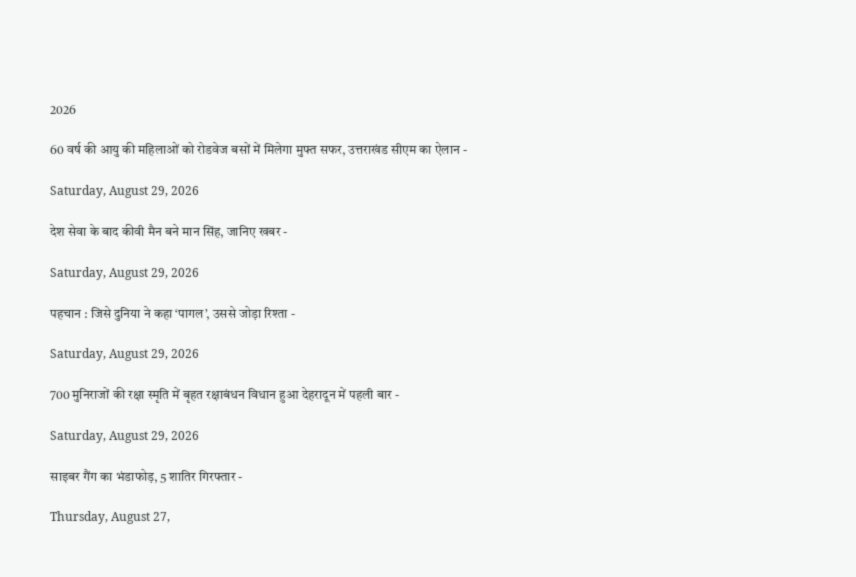2026

60 वर्ष की आयु की महिलाओं को रोडवेज बसों में मिलेगा मुफ्त सफर, उत्तराखंड सीएम का ऐलान -

Saturday, August 29, 2026

देश सेवा के बाद कीवी मैन बने मान सिंह, जानिए खबर -

Saturday, August 29, 2026

पहचान : जिसे दुनिया ने कहा ‘पागल’, उससे जोड़ा रिश्ता -

Saturday, August 29, 2026

700 मुनिराजों की रक्षा स्मृति में बृहत रक्षाबंधन विधान हुआ देहरादून में पहली बार -

Saturday, August 29, 2026

साइबर गैंग का भंडाफोड़, 5 शातिर गिरफ्तार -

Thursday, August 27,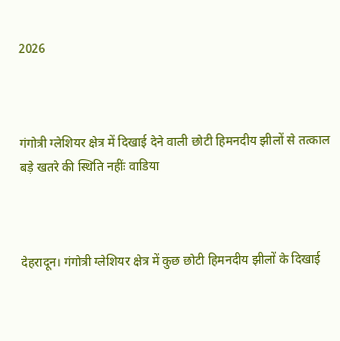2026



गंगोत्री ग्लेशियर क्षेत्र में दिखाई देने वाली छोटी हिमनदीय झीलों से तत्काल बड़े खतरे की स्थिति नहींः वाडिया



देहरादून। गंगोत्री ग्लेशियर क्षेत्र में कुछ छोटी हिमनदीय झीलों के दिखाई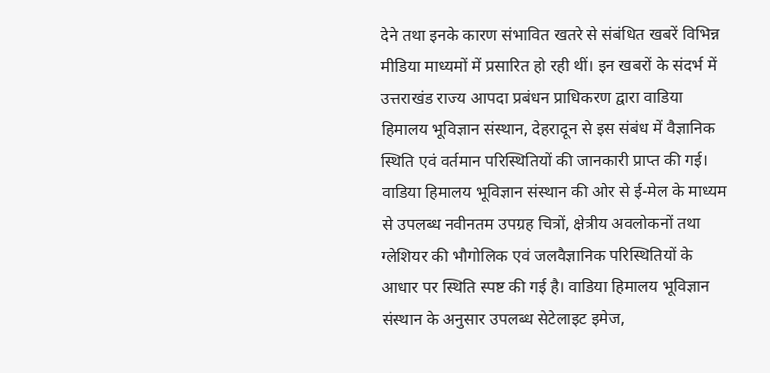देने तथा इनके कारण संभावित खतरे से संबंधित खबरें विभिन्न मीडिया माध्यमों में प्रसारित हो रही थीं। इन खबरों के संदर्भ में उत्तराखंड राज्य आपदा प्रबंधन प्राधिकरण द्वारा वाडिया हिमालय भूविज्ञान संस्थान, देहरादून से इस संबंध में वैज्ञानिक स्थिति एवं वर्तमान परिस्थितियों की जानकारी प्राप्त की गई। वाडिया हिमालय भूविज्ञान संस्थान की ओर से ई-मेल के माध्यम से उपलब्ध नवीनतम उपग्रह चित्रों, क्षेत्रीय अवलोकनों तथा ग्लेशियर की भौगोलिक एवं जलवैज्ञानिक परिस्थितियों के आधार पर स्थिति स्पष्ट की गई है। वाडिया हिमालय भूविज्ञान संस्थान के अनुसार उपलब्ध सेटेलाइट इमेज,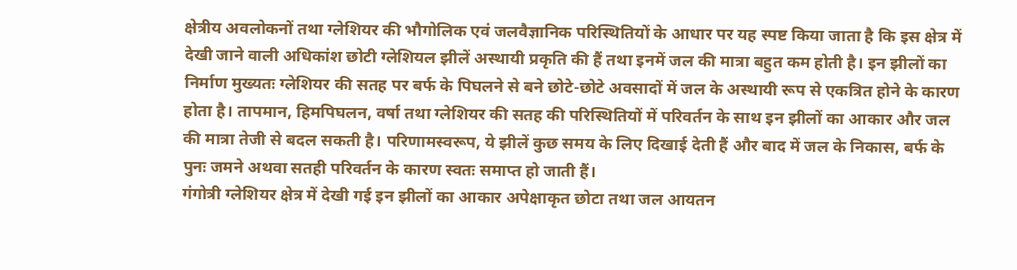क्षेत्रीय अवलोकनों तथा ग्लेशियर की भौगोलिक एवं जलवैज्ञानिक परिस्थितियों के आधार पर यह स्पष्ट किया जाता है कि इस क्षेत्र में देखी जाने वाली अधिकांश छोटी ग्लेशियल झीलें अस्थायी प्रकृति की हैं तथा इनमें जल की मात्रा बहुत कम होती है। इन झीलों का निर्माण मुख्यतः ग्लेशियर की सतह पर बर्फ के पिघलने से बने छोटे-छोटे अवसादों में जल के अस्थायी रूप से एकत्रित होने के कारण होता है। तापमान, हिमपिघलन, वर्षा तथा ग्लेशियर की सतह की परिस्थितियों में परिवर्तन के साथ इन झीलों का आकार और जल की मात्रा तेजी से बदल सकती है। परिणामस्वरूप, ये झीलें कुछ समय के लिए दिखाई देती हैं और बाद में जल के निकास, बर्फ के पुनः जमने अथवा सतही परिवर्तन के कारण स्वतः समाप्त हो जाती हैं।
गंगोत्री ग्लेशियर क्षेत्र में देखी गई इन झीलों का आकार अपेक्षाकृत छोटा तथा जल आयतन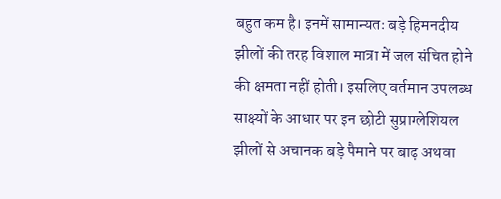बहुत कम है। इनमें सामान्यतः बड़े हिमनदीय झीलों की तरह विशाल मात्रा में जल संचित होने की क्षमता नहीं होती। इसलिए वर्तमान उपलब्ध साक्ष्यों के आधार पर इन छोटी सुप्राग्लेशियल झीलों से अचानक बड़े पैमाने पर बाढ़ अथवा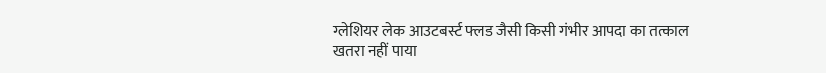ग्लेशियर लेक आउटबर्स्ट फ्लड जैसी किसी गंभीर आपदा का तत्काल खतरा नहीं पाया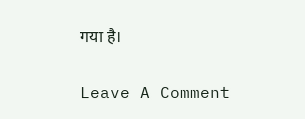गया है।

Leave A Comment